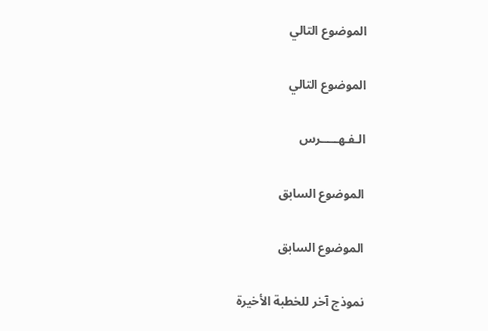الموضوع التالي

الموضوع التالي

الـفـهـــــرس

الموضوع السابق

الموضوع السابق

نموذج آخر للخطبة الأخيرة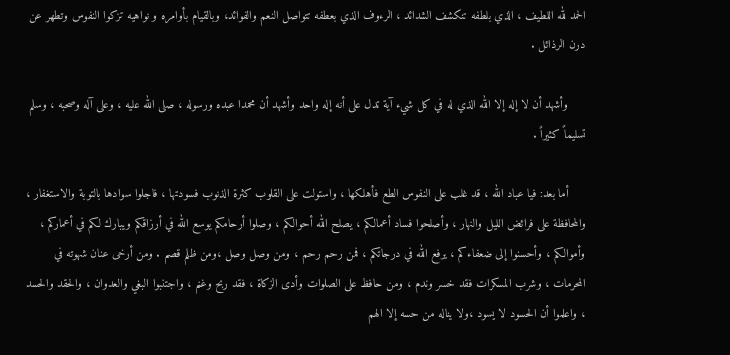الحمد لله اللطيف ، الذي بلطفه تنكشف الشدائد ، الرءوف الذي بعطفه تتواصل النعم والفوائد، وبالقيام بأوامره و نواهيه تزكوا النفوس وتطهر عن درن الرذائل .

     وأشهد أن لا إله إلا الله الذي له في كل شيء آية تدل على أنه إله واحد وأشهد أن محمدا عبده ورسوله ، صلى الله عليه ، وعلى آله وصحبه ، وسلم تسليماً كثيراً .

     أما بعد: فيا عباد الله ، قد غلب على النفوس الطع فأهلكها ، واستولت على القلوب كثرة الذنوب فسودتها ، فاجلوا سوادها بالتوبة والاستغفار ، والمحافظة على فرائض الليل والنهار ، وأصلحوا فساد أعمالكم ، يصلح الله أحوالكم ، وصلوا أرحامكم يوسع الله في أرزاقكم ويبارك لكم في أعماركم ، وأموالكم ، وأحسنوا إلى ضعفاءكم ، يرفع الله في درجاتكم ، فمن رحم رحم ، ومن وصل وصل ،ومن ظلم قصم . ومن أرخى عنان شهوته في المحرمات ، وشرب المسكرات فقد خسر وندم ، ومن حافظ على الصلوات وأدى الزكاة ، فقد ربح وغنم ، واجتنبوا البغي والعدوان ، والحقد والحسد ، واعلموا أن الحسود لا يسود ،ولا يناله من حسه إلا الهم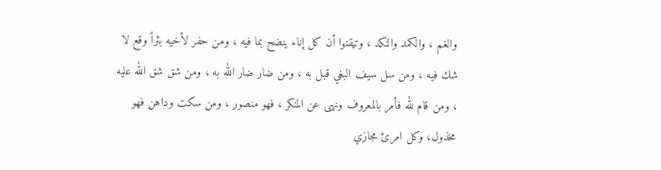والغم ، والكمد والنكد ، وتيقنوا أن كل إناء ينضح بما فيه ، ومن حفر لأخيه بئراً وقع لا شك فيه ، ومن سل سيف البغي قبل به ، ومن ضار ضار الله به ، ومن شق شق الله عليه ، ومن قام لله فأمر بالمعروف ونهى عن المنكر ، فهو منصور ، ومن سكت وداهن فهو مخذول، وكل امرئ مجازي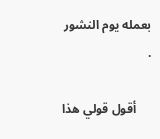بعمله يوم النشور .

     أقول قولي هذا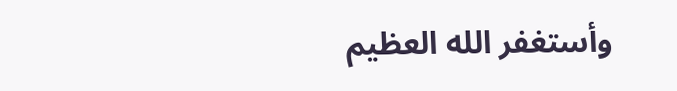وأستغفر الله العظيم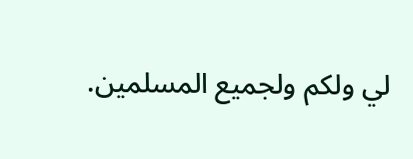لي ولكم ولجميع المسلمين.